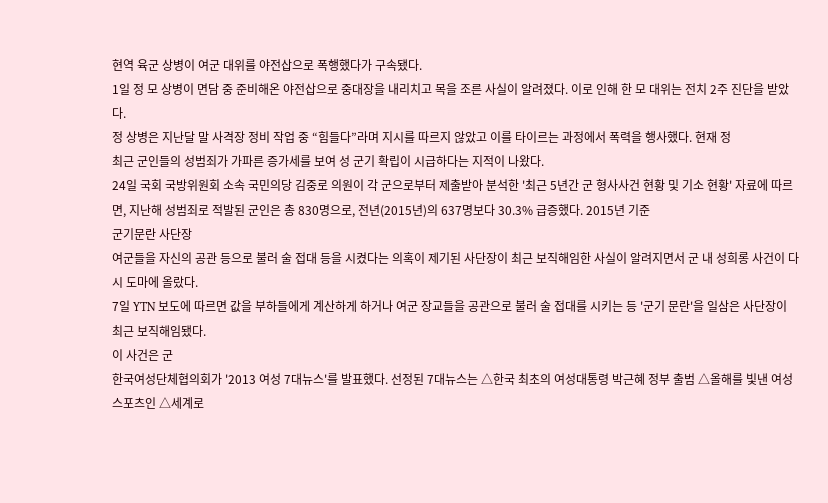현역 육군 상병이 여군 대위를 야전삽으로 폭행했다가 구속됐다.
1일 정 모 상병이 면담 중 준비해온 야전삽으로 중대장을 내리치고 목을 조른 사실이 알려졌다. 이로 인해 한 모 대위는 전치 2주 진단을 받았다.
정 상병은 지난달 말 사격장 정비 작업 중 “힘들다”라며 지시를 따르지 않았고 이를 타이르는 과정에서 폭력을 행사했다. 현재 정
최근 군인들의 성범죄가 가파른 증가세를 보여 성 군기 확립이 시급하다는 지적이 나왔다.
24일 국회 국방위원회 소속 국민의당 김중로 의원이 각 군으로부터 제출받아 분석한 '최근 5년간 군 형사사건 현황 및 기소 현황' 자료에 따르면, 지난해 성범죄로 적발된 군인은 총 830명으로, 전년(2015년)의 637명보다 30.3% 급증했다. 2015년 기준
군기문란 사단장
여군들을 자신의 공관 등으로 불러 술 접대 등을 시켰다는 의혹이 제기된 사단장이 최근 보직해임한 사실이 알려지면서 군 내 성희롱 사건이 다시 도마에 올랐다.
7일 YTN 보도에 따르면 값을 부하들에게 계산하게 하거나 여군 장교들을 공관으로 불러 술 접대를 시키는 등 '군기 문란'을 일삼은 사단장이 최근 보직해임됐다.
이 사건은 군
한국여성단체협의회가 '2013 여성 7대뉴스'를 발표했다. 선정된 7대뉴스는 △한국 최초의 여성대통령 박근혜 정부 출범 △올해를 빛낸 여성 스포츠인 △세계로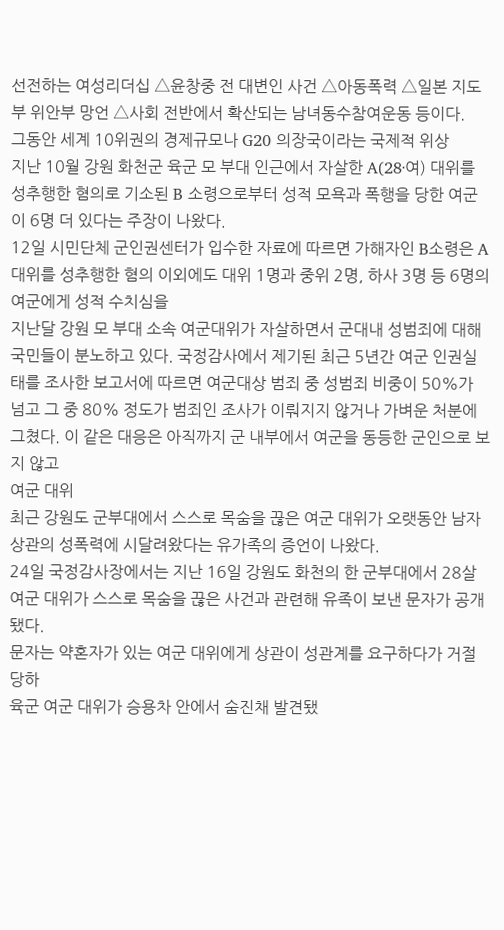선전하는 여성리더십 △윤창중 전 대변인 사건 △아동폭력 △일본 지도부 위안부 망언 △사회 전반에서 확산되는 남녀동수참여운동 등이다.
그동안 세계 10위권의 경제규모나 G20 의장국이라는 국제적 위상
지난 10월 강원 화천군 육군 모 부대 인근에서 자살한 A(28·여) 대위를 성추행한 혐의로 기소된 B 소령으로부터 성적 모욕과 폭행을 당한 여군이 6명 더 있다는 주장이 나왔다.
12일 시민단체 군인권센터가 입수한 자료에 따르면 가해자인 B소령은 A 대위를 성추행한 혐의 이외에도 대위 1명과 중위 2명, 하사 3명 등 6명의 여군에게 성적 수치심을
지난달 강원 모 부대 소속 여군대위가 자살하면서 군대내 성범죄에 대해 국민들이 분노하고 있다. 국정감사에서 제기된 최근 5년간 여군 인권실태를 조사한 보고서에 따르면 여군대상 범죄 중 성범죄 비중이 50%가 넘고 그 중 80% 정도가 범죄인 조사가 이뤄지지 않거나 가벼운 처분에 그쳤다. 이 같은 대응은 아직까지 군 내부에서 여군을 동등한 군인으로 보지 않고
여군 대위
최근 강원도 군부대에서 스스로 목숨을 끊은 여군 대위가 오랫동안 남자 상관의 성폭력에 시달려왔다는 유가족의 증언이 나왔다.
24일 국정감사장에서는 지난 16일 강원도 화천의 한 군부대에서 28살 여군 대위가 스스로 목숨을 끊은 사건과 관련해 유족이 보낸 문자가 공개됐다.
문자는 약혼자가 있는 여군 대위에게 상관이 성관계를 요구하다가 거절당하
육군 여군 대위가 승용차 안에서 숨진채 발견됐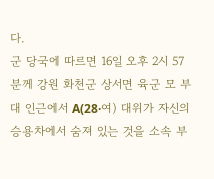다.
군 당국에 따르면 16일 오후 2시 57분께 강원 화천군 상서면 육군 모 부대 인근에서 A(28·여) 대위가 자신의 승용차에서 숨져 있는 것을 소속 부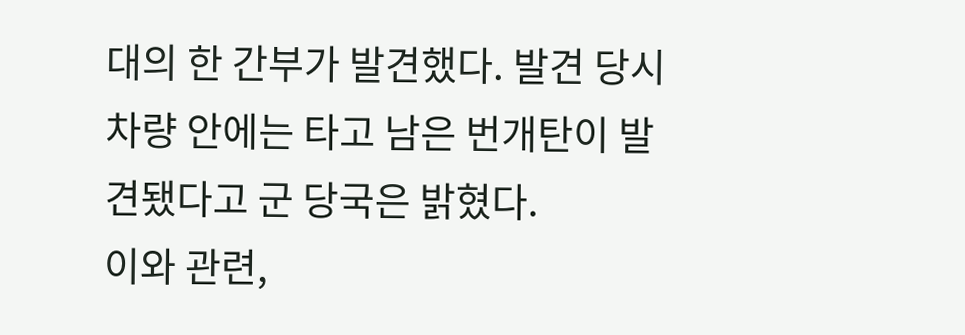대의 한 간부가 발견했다. 발견 당시 차량 안에는 타고 남은 번개탄이 발견됐다고 군 당국은 밝혔다.
이와 관련,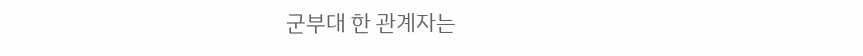군부대 한 관계자는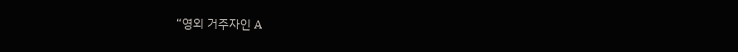“영외 거주자인 A